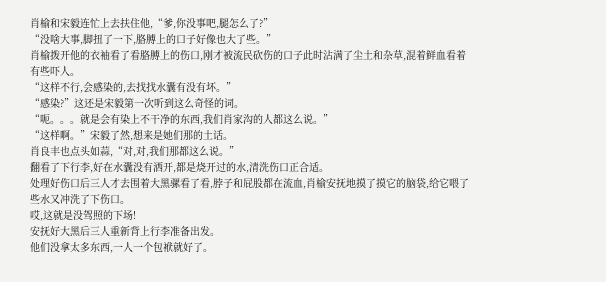肖榆和宋毅连忙上去扶住他,“爹,你没事吧,腿怎么了?”
“没啥大事,脚扭了一下,胳膊上的口子好像也大了些。”
肖榆拨开他的衣袖看了看胳膊上的伤口,刚才被流民砍伤的口子此时沾满了尘土和杂草,混着鲜血看着有些吓人。
“这样不行,会感染的,去找找水囊有没有坏。”
“感染?”这还是宋毅第一次听到这么奇怪的词。
“呃。。。就是会有染上不干净的东西,我们肖家沟的人都这么说。”
“这样啊。”宋毅了然,想来是她们那的土话。
肖良丰也点头如蒜,“对,对,我们那都这么说。”
翻看了下行李,好在水囊没有洒开,都是烧开过的水,清洗伤口正合适。
处理好伤口后三人才去围着大黑骡看了看,脖子和屁股都在流血,肖榆安抚地摸了摸它的脑袋,给它喂了些水又冲洗了下伤口。
哎,这就是没驾照的下场!
安抚好大黑后三人重新背上行李准备出发。
他们没拿太多东西,一人一个包袱就好了。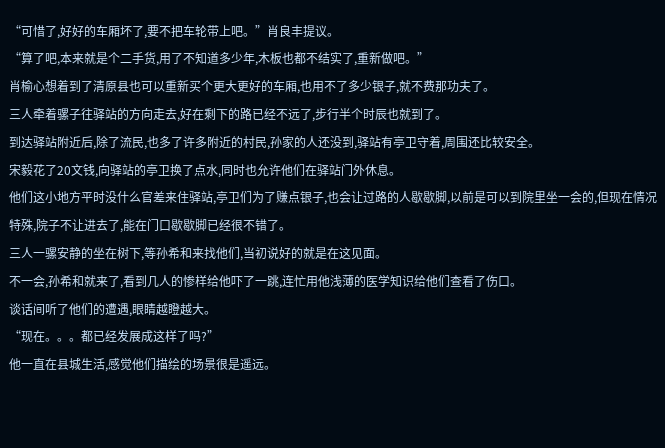“可惜了,好好的车厢坏了,要不把车轮带上吧。”肖良丰提议。
“算了吧,本来就是个二手货,用了不知道多少年,木板也都不结实了,重新做吧。”
肖榆心想着到了清原县也可以重新买个更大更好的车厢,也用不了多少银子,就不费那功夫了。
三人牵着骡子往驿站的方向走去,好在剩下的路已经不远了,步行半个时辰也就到了。
到达驿站附近后,除了流民,也多了许多附近的村民,孙家的人还没到,驿站有亭卫守着,周围还比较安全。
宋毅花了20文钱,向驿站的亭卫换了点水,同时也允许他们在驿站门外休息。
他们这小地方平时没什么官差来住驿站,亭卫们为了赚点银子,也会让过路的人歇歇脚,以前是可以到院里坐一会的,但现在情况特殊,院子不让进去了,能在门口歇歇脚已经很不错了。
三人一骡安静的坐在树下,等孙希和来找他们,当初说好的就是在这见面。
不一会,孙希和就来了,看到几人的惨样给他吓了一跳,连忙用他浅薄的医学知识给他们查看了伤口。
谈话间听了他们的遭遇,眼睛越瞪越大。
“现在。。。都已经发展成这样了吗?”
他一直在县城生活,感觉他们描绘的场景很是遥远。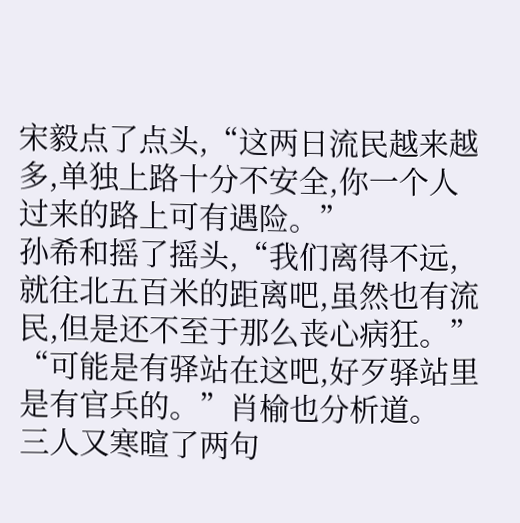宋毅点了点头,“这两日流民越来越多,单独上路十分不安全,你一个人过来的路上可有遇险。”
孙希和摇了摇头,“我们离得不远,就往北五百米的距离吧,虽然也有流民,但是还不至于那么丧心病狂。”
“可能是有驿站在这吧,好歹驿站里是有官兵的。”肖榆也分析道。
三人又寒暄了两句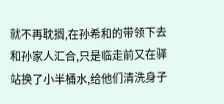就不再耽搁,在孙希和的带领下去和孙家人汇合,只是临走前又在驿站换了小半桶水,给他们清洗身子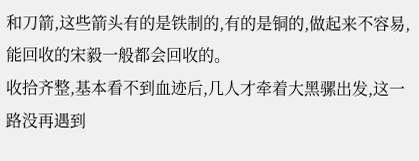和刀箭,这些箭头有的是铁制的,有的是铜的,做起来不容易,能回收的宋毅一般都会回收的。
收拾齐整,基本看不到血迹后,几人才牵着大黑骡出发,这一路没再遇到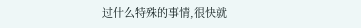过什么特殊的事情,很快就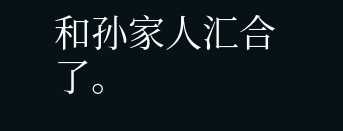和孙家人汇合了。